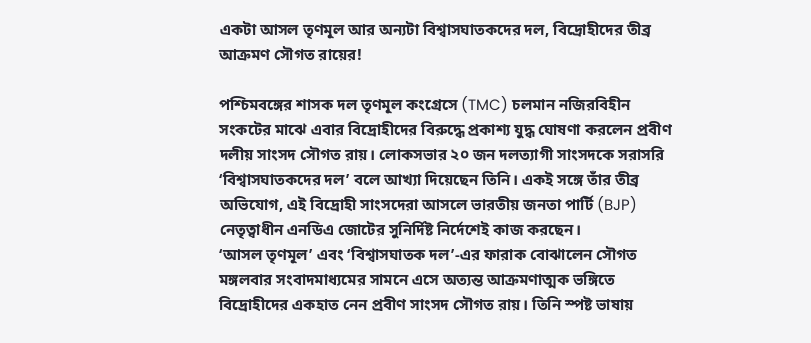একটা আসল তৃণমূল আর অন্যটা বিশ্বাসঘাতকদের দল, বিদ্রোহীদের তীব্র আক্রমণ সৌগত রায়ের!

পশ্চিমবঙ্গের শাসক দল তৃণমূল কংগ্রেসে (TMC) চলমান নজিরবিহীন সংকটের মাঝে এবার বিদ্রোহীদের বিরুদ্ধে প্রকাশ্য যুদ্ধ ঘোষণা করলেন প্রবীণ দলীয় সাংসদ সৌগত রায়। লোকসভার ২০ জন দলত্যাগী সাংসদকে সরাসরি ‘বিশ্বাসঘাতকদের দল’ বলে আখ্যা দিয়েছেন তিনি। একই সঙ্গে তাঁর তীব্র অভিযোগ, এই বিদ্রোহী সাংসদেরা আসলে ভারতীয় জনতা পার্টি (BJP) নেতৃত্বাধীন এনডিএ জোটের সুনির্দিষ্ট নির্দেশেই কাজ করছেন।
‘আসল তৃণমূল’ এবং ‘বিশ্বাসঘাতক দল’-এর ফারাক বোঝালেন সৌগত
মঙ্গলবার সংবাদমাধ্যমের সামনে এসে অত্যন্ত আক্রমণাত্মক ভঙ্গিতে বিদ্রোহীদের একহাত নেন প্রবীণ সাংসদ সৌগত রায়। তিনি স্পষ্ট ভাষায়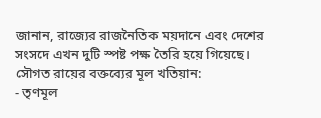জানান, রাজ্যের রাজনৈতিক ময়দানে এবং দেশের সংসদে এখন দুটি স্পষ্ট পক্ষ তৈরি হয়ে গিয়েছে।
সৌগত রায়ের বক্তব্যের মূল খতিয়ান:
- তৃণমূল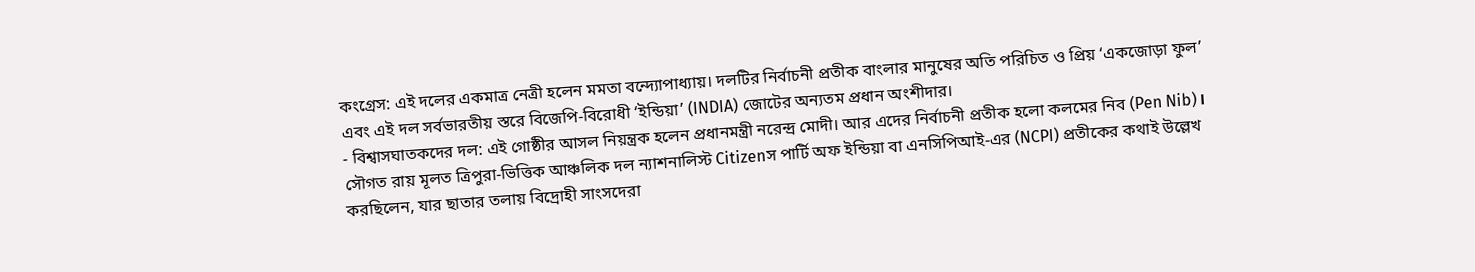কংগ্রেস: এই দলের একমাত্র নেত্রী হলেন মমতা বন্দ্যোপাধ্যায়। দলটির নির্বাচনী প্রতীক বাংলার মানুষের অতি পরিচিত ও প্রিয় ‘একজোড়া ফুল’ এবং এই দল সর্বভারতীয় স্তরে বিজেপি-বিরোধী ‘ইন্ডিয়া’ (INDIA) জোটের অন্যতম প্রধান অংশীদার।
- বিশ্বাসঘাতকদের দল: এই গোষ্ঠীর আসল নিয়ন্ত্রক হলেন প্রধানমন্ত্রী নরেন্দ্র মোদী। আর এদের নির্বাচনী প্রতীক হলো কলমের নিব (Pen Nib)। সৌগত রায় মূলত ত্রিপুরা-ভিত্তিক আঞ্চলিক দল ন্যাশনালিস্ট Citizenস পার্টি অফ ইন্ডিয়া বা এনসিপিআই-এর (NCPI) প্রতীকের কথাই উল্লেখ করছিলেন, যার ছাতার তলায় বিদ্রোহী সাংসদেরা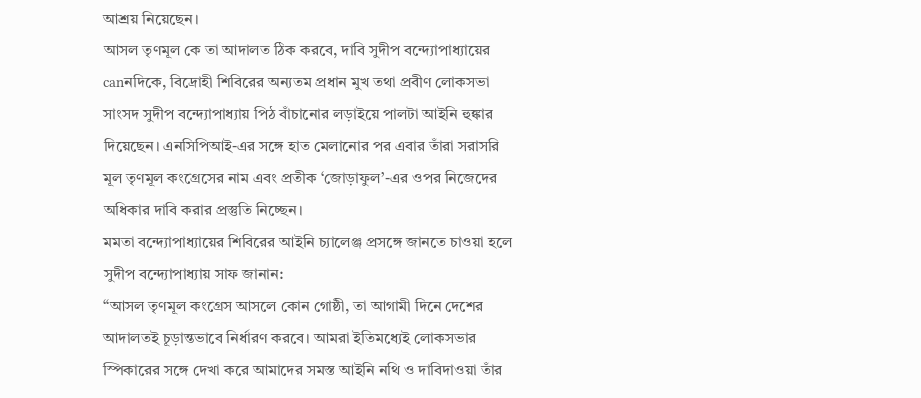আশ্রয় নিয়েছেন।
আসল তৃণমূল কে তা আদালত ঠিক করবে, দাবি সুদীপ বন্দ্যোপাধ্যায়ের
canনদিকে, বিদ্রোহী শিবিরের অন্যতম প্রধান মুখ তথা প্রবীণ লোকসভা সাংসদ সুদীপ বন্দ্যোপাধ্যায় পিঠ বাঁচানোর লড়াইয়ে পালটা আইনি হুঙ্কার দিয়েছেন। এনসিপিআই-এর সঙ্গে হাত মেলানোর পর এবার তাঁরা সরাসরি মূল তৃণমূল কংগ্রেসের নাম এবং প্রতীক ‘জোড়াফুল’-এর ওপর নিজেদের অধিকার দাবি করার প্রস্তুতি নিচ্ছেন।
মমতা বন্দ্যোপাধ্যায়ের শিবিরের আইনি চ্যালেঞ্জ প্রসঙ্গে জানতে চাওয়া হলে সুদীপ বন্দ্যোপাধ্যায় সাফ জানান:
“আসল তৃণমূল কংগ্রেস আসলে কোন গোষ্ঠী, তা আগামী দিনে দেশের আদালতই চূড়ান্তভাবে নির্ধারণ করবে। আমরা ইতিমধ্যেই লোকসভার স্পিকারের সঙ্গে দেখা করে আমাদের সমস্ত আইনি নথি ও দাবিদাওয়া তাঁর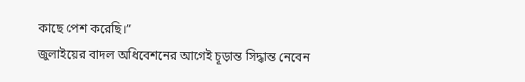কাছে পেশ করেছি।”
জুলাইয়ের বাদল অধিবেশনের আগেই চূড়ান্ত সিদ্ধান্ত নেবেন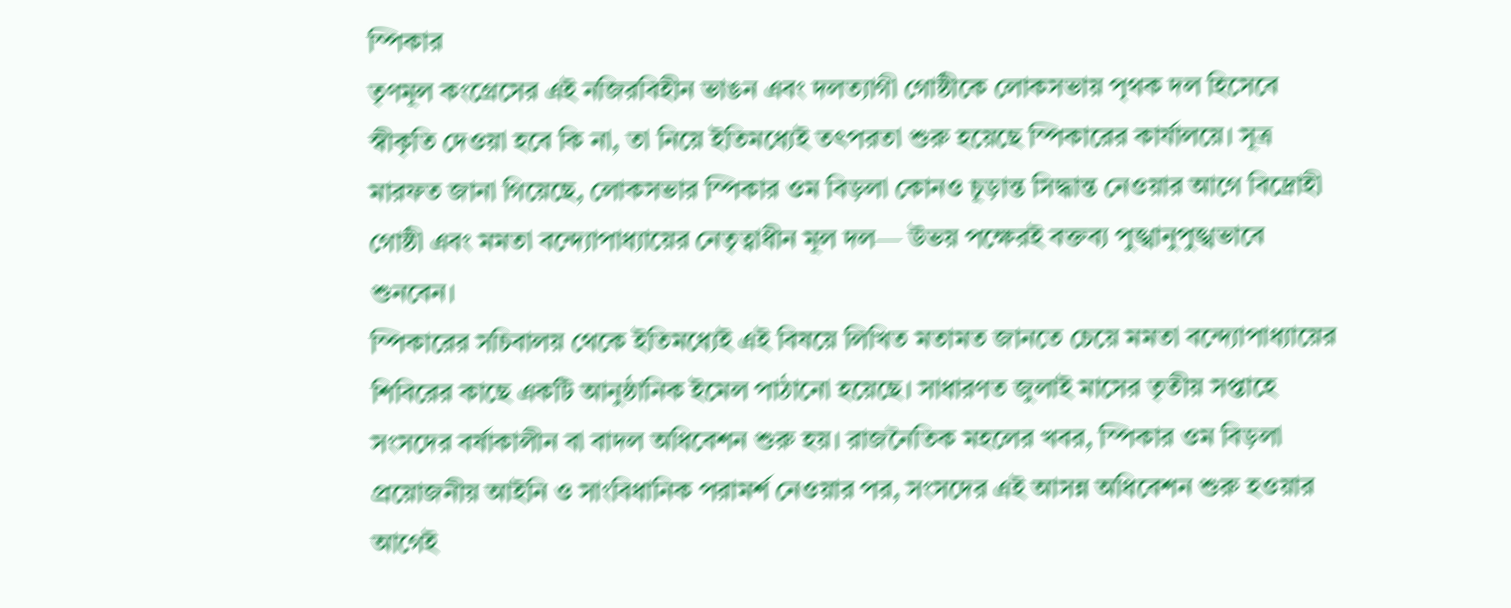স্পিকার
তৃণমূল কংগ্রেসের এই নজিরবিহীন ভাঙন এবং দলত্যাগী গোষ্ঠীকে লোকসভায় পৃথক দল হিসেবে স্বীকৃতি দেওয়া হবে কি না, তা নিয়ে ইতিমধ্যেই তৎপরতা শুরু হয়েছে স্পিকারের কার্যালয়ে। সূত্র মারফত জানা গিয়েছে, লোকসভার স্পিকার ওম বিড়লা কোনও চূড়ান্ত সিদ্ধান্ত নেওয়ার আগে বিদ্রোহী গোষ্ঠী এবং মমতা বন্দ্যোপাধ্যায়ের নেতৃত্বাধীন মূল দল— উভয় পক্ষেরই বক্তব্য পুঙ্খানুপুঙ্খভাবে শুনবেন।
স্পিকারের সচিবালয় থেকে ইতিমধ্যেই এই বিষয়ে লিখিত মতামত জানতে চেয়ে মমতা বন্দ্যোপাধ্যায়ের শিবিরের কাছে একটি আনুষ্ঠানিক ইমেল পাঠানো হয়েছে। সাধারণত জুলাই মাসের তৃতীয় সপ্তাহে সংসদের বর্ষাকালীন বা বাদল অধিবেশন শুরু হয়। রাজনৈতিক মহলের খবর, স্পিকার ওম বিড়লা প্রয়োজনীয় আইনি ও সাংবিধানিক পরামর্শ নেওয়ার পর, সংসদের এই আসন্ন অধিবেশন শুরু হওয়ার আগেই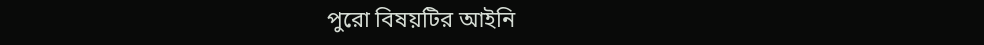পুরো বিষয়টির আইনি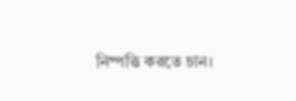নিষ্পত্তি করতে চান।